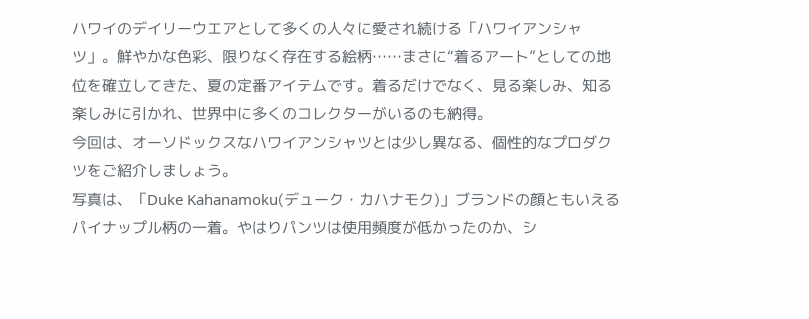ハワイのデイリーウエアとして多くの人々に愛され続ける「ハワイアンシャツ」。鮮やかな色彩、限りなく存在する絵柄……まさに“着るアート”としての地位を確立してきた、夏の定番アイテムです。着るだけでなく、見る楽しみ、知る楽しみに引かれ、世界中に多くのコレクターがいるのも納得。
今回は、オーソドックスなハワイアンシャツとは少し異なる、個性的なプロダクツをご紹介しましょう。
写真は、「Duke Kahanamoku(デューク・カハナモク)」ブランドの顔ともいえるパイナップル柄の一着。やはりパンツは使用頻度が低かったのか、シ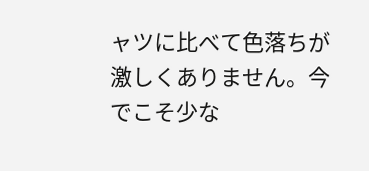ャツに比べて色落ちが激しくありません。今でこそ少な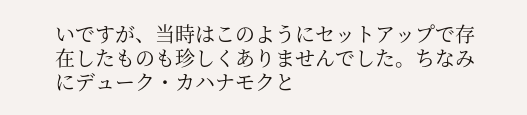いですが、当時はこのようにセットアップで存在したものも珍しくありませんでした。ちなみにデューク・カハナモクと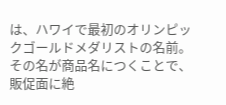は、ハワイで最初のオリンピックゴールドメダリストの名前。その名が商品名につくことで、販促面に絶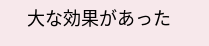大な効果があった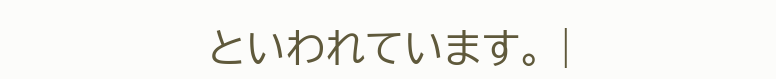といわれています。 |